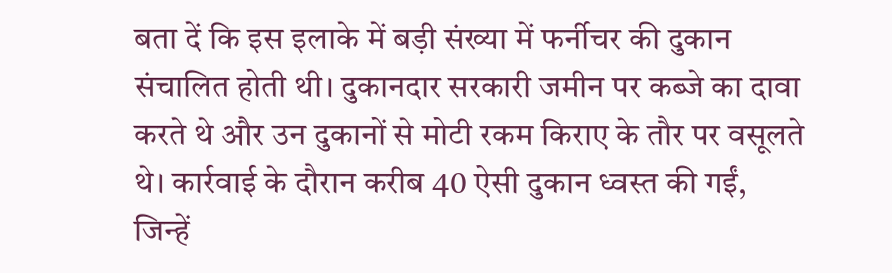बता दें कि इस इलाके में बड़ी संख्या में फर्नीचर की दुकान संचालित होती थी। दुकानदार सरकारी जमीन पर कब्जे का दावा करते थे और उन दुकानों से मोटी रकम किराए के तौर पर वसूलते थे। कार्रवाई के दौरान करीब 40 ऐसी दुकान ध्वस्त की गईं, जिन्हें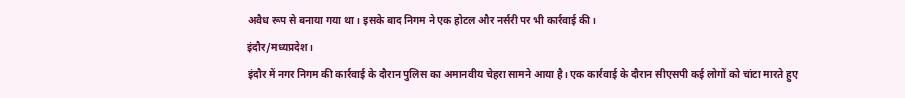अवैध रूप से बनाया गया था। इसके बाद निगम ने एक होटल और नर्सरी पर भी कार्रवाई की।
इंदौर/मध्यप्रदेश।
इंदौर में नगर निगम की कार्रवाई के दौरान पुलिस का अमानवीय चेहरा सामने आया है। एक कार्रवाई के दौरान सीएसपी कई लोगों को चांटा मारते हुए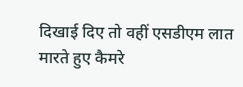दिखाई दिए तो वहीं एसडीएम लात मारते हुए कैमरे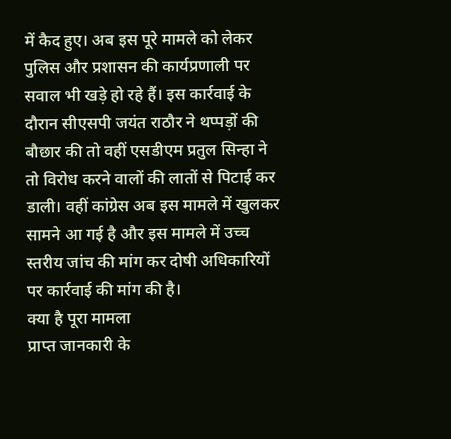में कैद हुए। अब इस पूरे मामले को लेकर पुलिस और प्रशासन की कार्यप्रणाली पर सवाल भी खड़े हो रहे हैं। इस कार्रवाई के दौरान सीएसपी जयंत राठौर ने थप्पड़ों की बौछार की तो वहीं एसडीएम प्रतुल सिन्हा ने तो विरोध करने वालों की लातों से पिटाई कर डाली। वहीं कांग्रेस अब इस मामले में खुलकर सामने आ गई है और इस मामले में उच्च स्तरीय जांच की मांग कर दोषी अधिकारियों पर कार्रवाई की मांग की है।
क्या है पूरा मामला
प्राप्त जानकारी के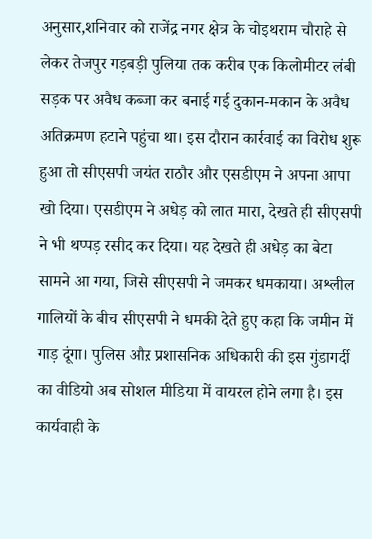अनुसार,शनिवार को राजेंद्र नगर क्षेत्र के चोइथराम चौराहे से लेकर तेजपुर गड़बड़ी पुलिया तक करीब एक किलोमीटर लंबी सड़क पर अवैध कब्जा कर बनाई गई दुकान-मकान के अवैध अतिक्रमण हटाने पहुंचा था। इस दौरान कार्रवाई का विरोध शुरू हुआ तो सीएसपी जयंत राठौर और एसडीएम ने अपना आपा खो दिया। एसडीएम ने अधेड़ को लात मारा, देखते ही सीएसपी ने भी थप्पड़ रसीद कर दिया। यह देखते ही अधेड़ का बेटा सामने आ गया, जिसे सीएसपी ने जमकर धमकाया। अश्लील गालियों के बीच सीएसपी ने धमकी देते हुए कहा कि जमीन में गाड़ दूंगा। पुलिस औऱ प्रशासनिक अधिकारी की इस गुंडागर्दी का वीडियो अब सोशल मीडिया में वायरल होने लगा है। इस कार्यवाही के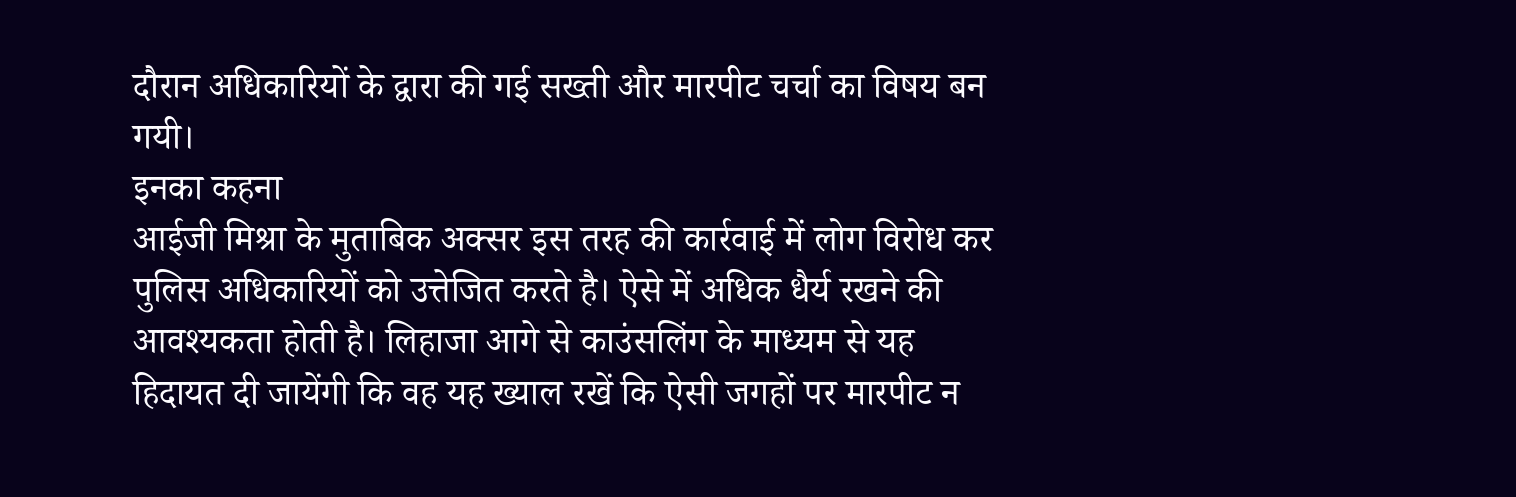दौरान अधिकारियों के द्वारा की गई सख्ती और मारपीट चर्चा का विषय बन गयी।
इनका कहना
आईजी मिश्रा के मुताबिक अक्सर इस तरह की कार्रवाई में लोग विरोध कर पुलिस अधिकारियों को उत्तेजित करते है। ऐसे में अधिक धैर्य रखने की आवश्यकता होती है। लिहाजा आगे से काउंसलिंग के माध्यम से यह हिदायत दी जायेंगी कि वह यह ख्याल रखें कि ऐसी जगहों पर मारपीट न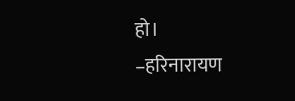हो।
–हरिनारायण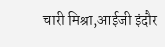चारी मिश्रा,आईजी इंदौर